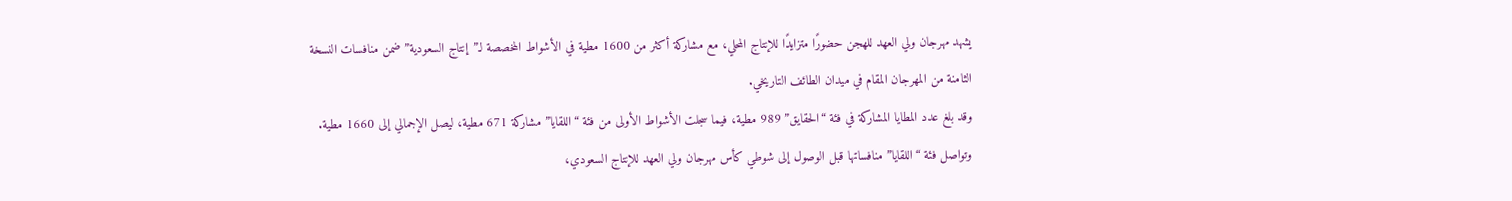يشهد مهرجان ولي العهد للهجن حضورًا متزايدًا للإنتاج المحلي، مع مشاركة أكثر من 1600 مطية في الأشواط المخصصة لـ”إنتاج السعودية” ضمن منافسات النسخة الثامنة من المهرجان المقام في ميدان الطائف التاريخي.
وقد بلغ عدد المطايا المشاركة في فئة “الحقايق” 989 مطية، فيما سجلت الأشواط الأولى من فئة “اللقايا” مشاركة 671 مطية، ليصل الإجمالي إلى 1660 مطية.
وتواصل فئة “اللقايا” منافساتها قبل الوصول إلى شوطي كأس مهرجان ولي العهد للإنتاج السعودي،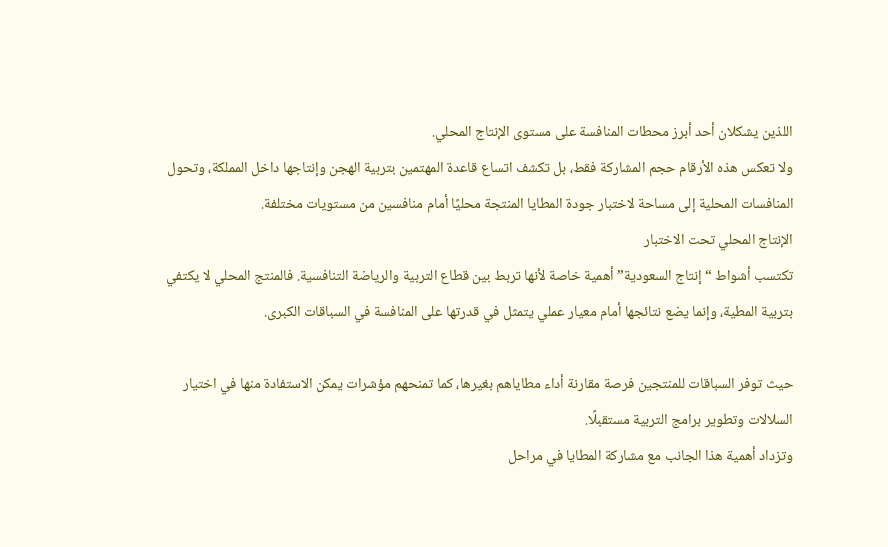اللذين يشكلان أحد أبرز محطات المنافسة على مستوى الإنتاج المحلي.
ولا تعكس هذه الأرقام حجم المشاركة فقط، بل تكشف اتساع قاعدة المهتمين بتربية الهجن وإنتاجها داخل المملكة، وتحول المنافسات المحلية إلى مساحة لاختبار جودة المطايا المنتجة محليًا أمام منافسين من مستويات مختلفة.
الإنتاج المحلي تحت الاختبار
تكتسب أشواط “إنتاج السعودية” أهمية خاصة لأنها تربط بين قطاع التربية والرياضة التنافسية. فالمنتج المحلي لا يكتفي بتربية المطية، وإنما يضع نتائجها أمام معيار عملي يتمثل في قدرتها على المنافسة في السباقات الكبرى.

حيث توفر السباقات للمنتجين فرصة مقارنة أداء مطاياهم بغيرها، كما تمنحهم مؤشرات يمكن الاستفادة منها في اختيار السلالات وتطوير برامج التربية مستقبلًا.
وتزداد أهمية هذا الجانب مع مشاركة المطايا في مراحل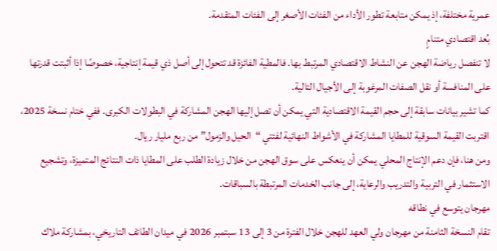عمرية مختلفة، إذ يمكن متابعة تطور الأداء من الفئات الأصغر إلى الفئات المتقدمة.
بُعد اقتصادي متنامٍ
لا تنفصل رياضة الهجن عن النشاط الاقتصادي المرتبط بها. فالمطية الفائزة قد تتحول إلى أصل ذي قيمة إنتاجية، خصوصًا إذا أثبتت قدرتها على المنافسة أو نقل الصفات المرغوبة إلى الأجيال التالية.
كما تشير بيانات سابقة إلى حجم القيمة الاقتصادية التي يمكن أن تصل إليها الهجن المشاركة في البطولات الكبرى. ففي ختام نسخة 2025، اقتربت القيمة السوقية للمطايا المشاركة في الأشواط النهائية لفئتي “الحيل والزمول” من ربع مليار ريال.
ومن هنا، فإن دعم الإنتاج المحلي يمكن أن ينعكس على سوق الهجن من خلال زيادة الطلب على المطايا ذات النتائج المتميزة، وتشجيع الاستثمار في التربية والتدريب والرعاية، إلى جانب الخدمات المرتبطة بالسباقات.
مهرجان يتوسع في نطاقه
تقام النسخة الثامنة من مهرجان ولي العهد للهجن خلال الفترة من 3 إلى 13 سبتمبر 2026 في ميدان الطائف التاريخي، بمشاركة ملاك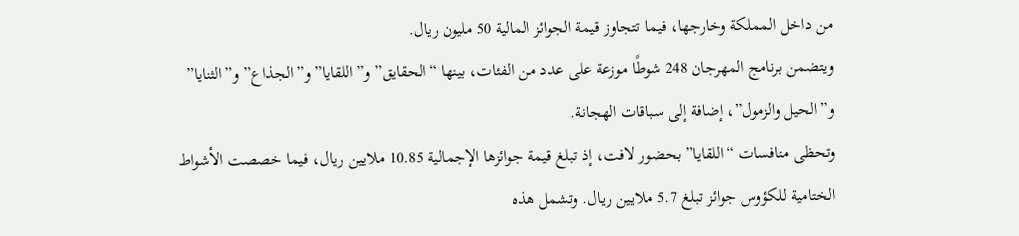من داخل المملكة وخارجها، فيما تتجاوز قيمة الجوائز المالية 50 مليون ريال.
ويتضمن برنامج المهرجان 248 شوطًا موزعة على عدد من الفئات، بينها “الحقايق” و”اللقايا” و”الجذاع” و”الثنايا” و”الحيل والزمول”، إضافة إلى سباقات الهجانة.
وتحظى منافسات “اللقايا” بحضور لافت، إذ تبلغ قيمة جوائزها الإجمالية 10.85 ملايين ريال، فيما خصصت الأشواط الختامية للكؤوس جوائز تبلغ 5.7 ملايين ريال. وتشمل هذه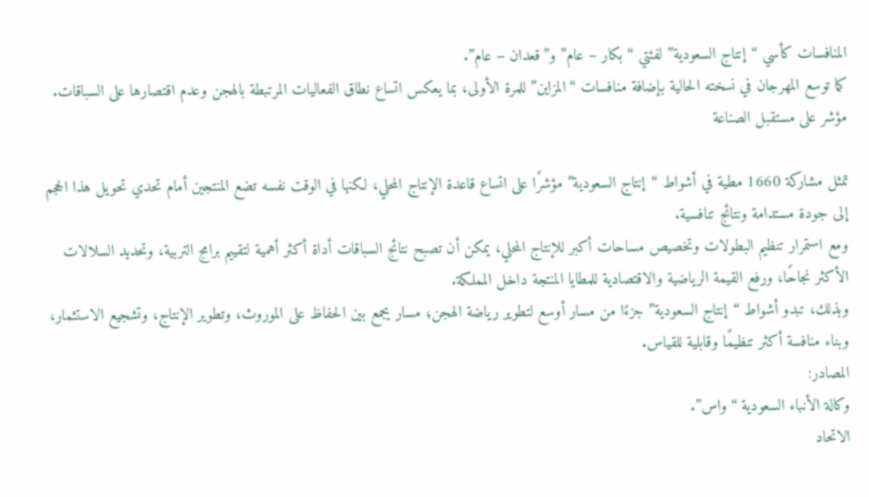المنافسات كأسي “إنتاج السعودية” لفئتي “بكار – عام” و”قعدان – عام”.
كما توسع المهرجان في نسخته الحالية بإضافة منافسات “المزاين” للمرة الأولى، بما يعكس اتساع نطاق الفعاليات المرتبطة بالهجن وعدم اقتصارها على السباقات.
مؤشر على مستقبل الصناعة

تمثل مشاركة 1660 مطية في أشواط “إنتاج السعودية” مؤشرًا على اتساع قاعدة الإنتاج المحلي، لكنها في الوقت نفسه تضع المنتجين أمام تحدي تحويل هذا الحجم إلى جودة مستدامة ونتائج تنافسية.
ومع استمرار تنظيم البطولات وتخصيص مساحات أكبر للإنتاج المحلي، يمكن أن تصبح نتائج السباقات أداة أكثر أهمية لتقييم برامج التربية، وتحديد السلالات الأكثر نجاحًا، ورفع القيمة الرياضية والاقتصادية للمطايا المنتجة داخل المملكة.
وبذلك، تبدو أشواط “إنتاج السعودية” جزءًا من مسار أوسع لتطوير رياضة الهجن؛ مسار يجمع بين الحفاظ على الموروث، وتطوير الإنتاج، وتشجيع الاستثمار، وبناء منافسة أكثر تنظيمًا وقابلية للقياس.
المصادر:
وكالة الأنباء السعودية “واس”.
الاتحاد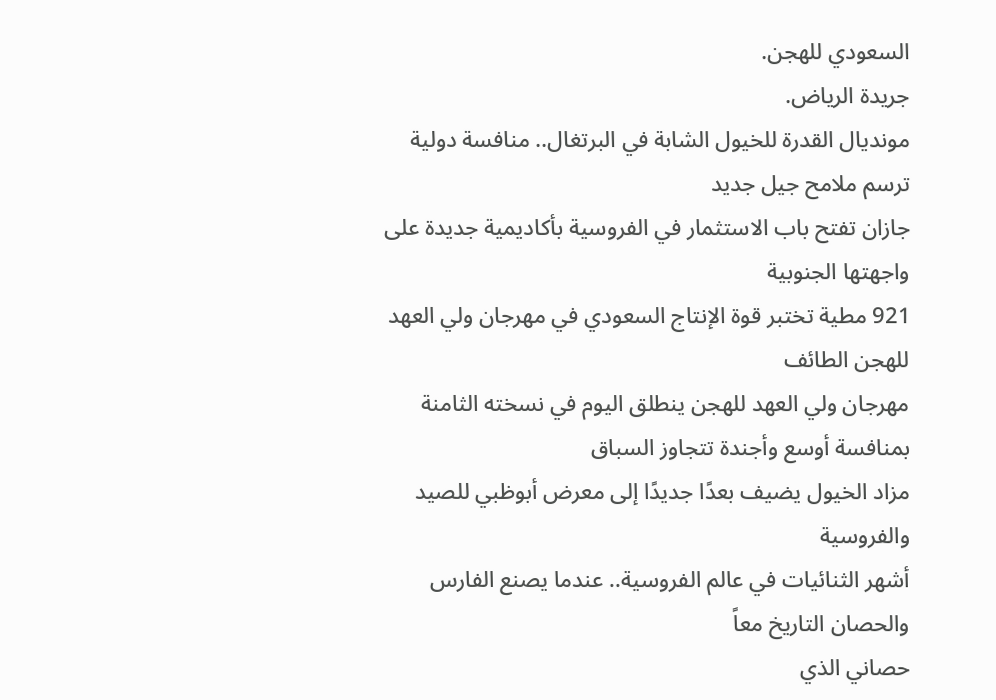السعودي للهجن.
جريدة الرياض.
مونديال القدرة للخيول الشابة في البرتغال.. منافسة دولية ترسم ملامح جيل جديد
جازان تفتح باب الاستثمار في الفروسية بأكاديمية جديدة على واجهتها الجنوبية
921 مطية تختبر قوة الإنتاج السعودي في مهرجان ولي العهد للهجن الطائف
مهرجان ولي العهد للهجن ينطلق اليوم في نسخته الثامنة بمنافسة أوسع وأجندة تتجاوز السباق
مزاد الخيول يضيف بعدًا جديدًا إلى معرض أبوظبي للصيد والفروسية
أشهر الثنائيات في عالم الفروسية.. عندما يصنع الفارس والحصان التاريخ معاً
حصاني الذي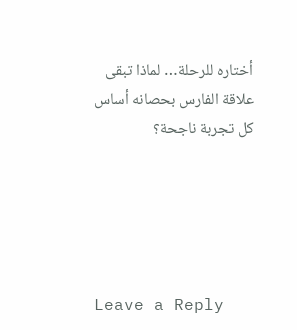أختاره للرحلة… لماذا تبقى علاقة الفارس بحصانه أساس كل تجربة ناجحة؟





Leave a Reply